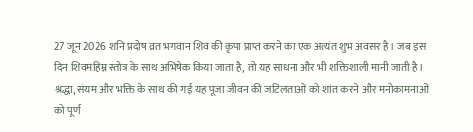27 जून 2026 शनि प्रदोष व्रत भगवान शिव की कृपा प्राप्त करने का एक अत्यंत शुभ अवसर है। जब इस दिन शिवमहिम्न स्तोत्र के साथ अभिषेक किया जाता है, तो यह साधना और भी शक्तिशाली मानी जाती है। श्रद्धा, संयम और भक्ति के साथ की गई यह पूजा जीवन की जटिलताओं को शांत करने और मनोकामनाओं को पूर्ण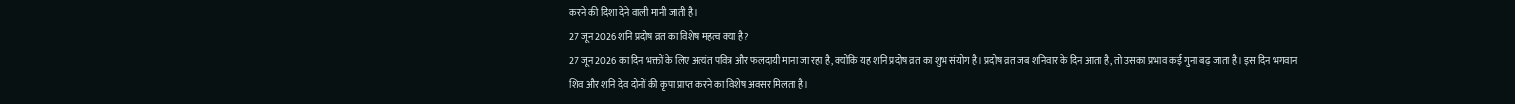करने की दिशा देने वाली मानी जाती है।
27 जून 2026 शनि प्रदोष व्रत का विशेष महत्व क्या है?
27 जून 2026 का दिन भक्तों के लिए अत्यंत पवित्र और फलदायी माना जा रहा है, क्योंकि यह शनि प्रदोष व्रत का शुभ संयोग है। प्रदोष व्रत जब शनिवार के दिन आता है, तो उसका प्रभाव कई गुना बढ़ जाता है। इस दिन भगवान शिव और शनि देव दोनों की कृपा प्राप्त करने का विशेष अवसर मिलता है।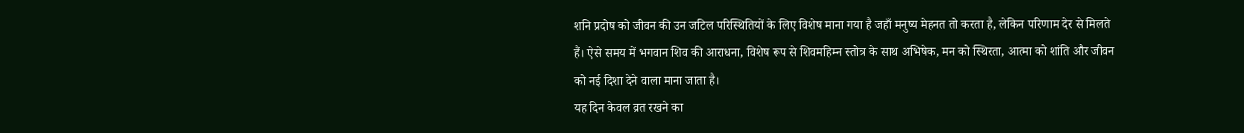शनि प्रदोष को जीवन की उन जटिल परिस्थितियों के लिए विशेष माना गया है जहाँ मनुष्य मेहनत तो करता है, लेकिन परिणाम देर से मिलते हैं। ऐसे समय में भगवान शिव की आराधना, विशेष रूप से शिवमहिम्न स्तोत्र के साथ अभिषेक, मन को स्थिरता, आत्मा को शांति और जीवन को नई दिशा देने वाला माना जाता है।
यह दिन केवल व्रत रखने का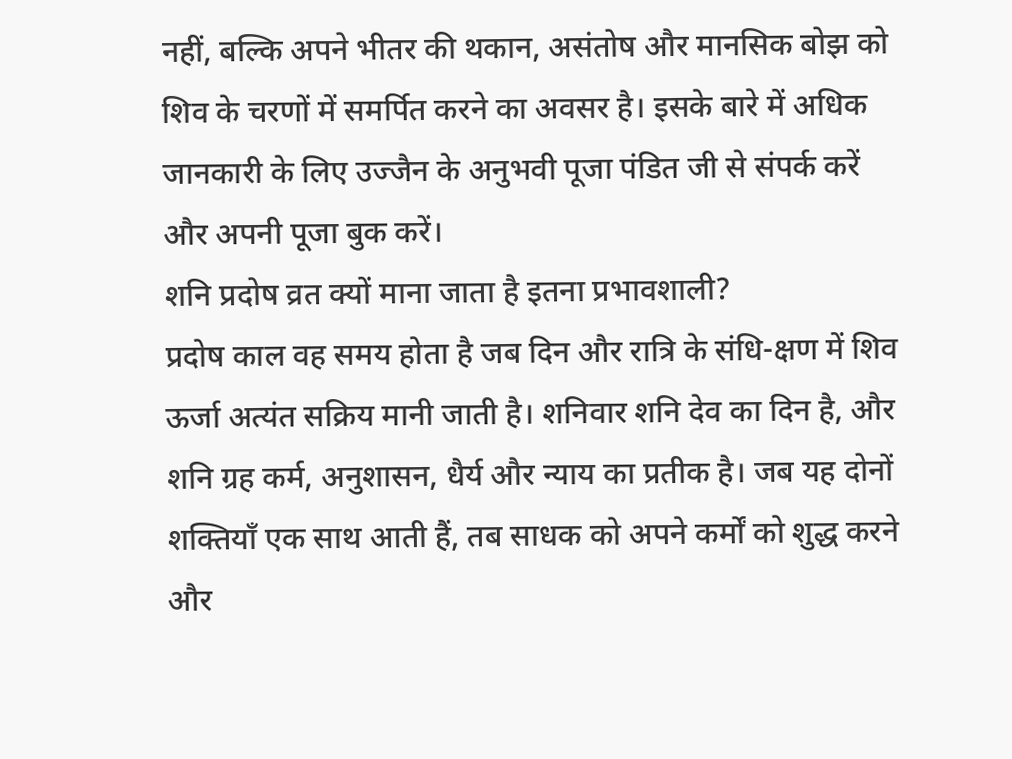नहीं, बल्कि अपने भीतर की थकान, असंतोष और मानसिक बोझ को शिव के चरणों में समर्पित करने का अवसर है। इसके बारे में अधिक जानकारी के लिए उज्जैन के अनुभवी पूजा पंडित जी से संपर्क करें और अपनी पूजा बुक करें।
शनि प्रदोष व्रत क्यों माना जाता है इतना प्रभावशाली?
प्रदोष काल वह समय होता है जब दिन और रात्रि के संधि-क्षण में शिव ऊर्जा अत्यंत सक्रिय मानी जाती है। शनिवार शनि देव का दिन है, और शनि ग्रह कर्म, अनुशासन, धैर्य और न्याय का प्रतीक है। जब यह दोनों शक्तियाँ एक साथ आती हैं, तब साधक को अपने कर्मों को शुद्ध करने और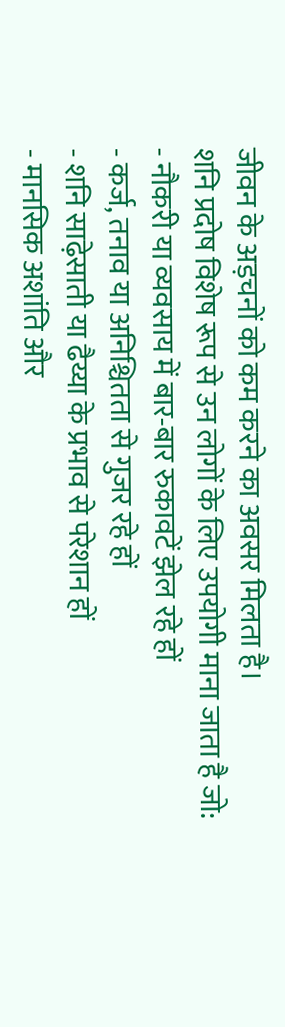जीवन के अड़चनों को कम करने का अवसर मिलता है।
शनि प्रदोष विशेष रूप से उन लोगों के लिए उपयोगी माना जाता है जो:
- नौकरी या व्यवसाय में बार-बार रुकावटें झेल रहे हों
- कर्ज, तनाव या अनिश्चितता से गुजर रहे हों
- शनि साढ़ेसाती या ढैय्या के प्रभाव से परेशान हों
- मानसिक अशांति और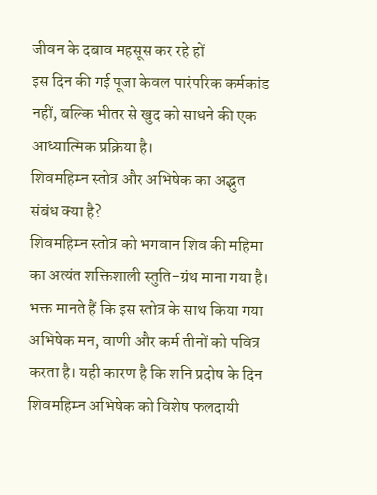जीवन के दबाव महसूस कर रहे हों
इस दिन की गई पूजा केवल पारंपरिक कर्मकांड नहीं, बल्कि भीतर से खुद को साधने की एक आध्यात्मिक प्रक्रिया है।
शिवमहिम्न स्तोत्र और अभिषेक का अद्भुत संबंध क्या है?
शिवमहिम्न स्तोत्र को भगवान शिव की महिमा का अत्यंत शक्तिशाली स्तुति-ग्रंथ माना गया है। भक्त मानते हैं कि इस स्तोत्र के साथ किया गया अभिषेक मन, वाणी और कर्म तीनों को पवित्र करता है। यही कारण है कि शनि प्रदोष के दिन शिवमहिम्न अभिषेक को विशेष फलदायी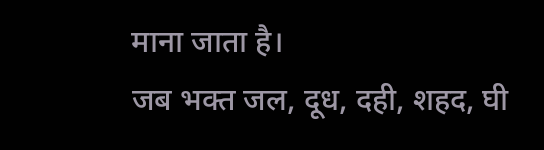माना जाता है।
जब भक्त जल, दूध, दही, शहद, घी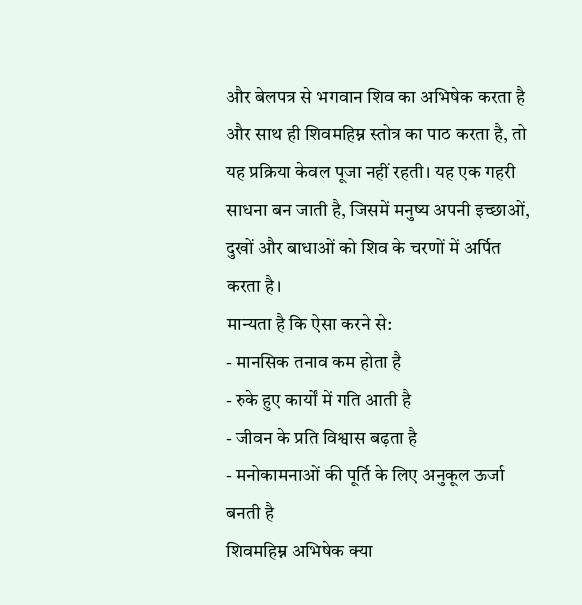और बेलपत्र से भगवान शिव का अभिषेक करता है और साथ ही शिवमहिम्न स्तोत्र का पाठ करता है, तो यह प्रक्रिया केवल पूजा नहीं रहती। यह एक गहरी साधना बन जाती है, जिसमें मनुष्य अपनी इच्छाओं, दुखों और बाधाओं को शिव के चरणों में अर्पित करता है।
मान्यता है कि ऐसा करने से:
- मानसिक तनाव कम होता है
- रुके हुए कार्यों में गति आती है
- जीवन के प्रति विश्वास बढ़ता है
- मनोकामनाओं की पूर्ति के लिए अनुकूल ऊर्जा बनती है
शिवमहिम्न अभिषेक क्या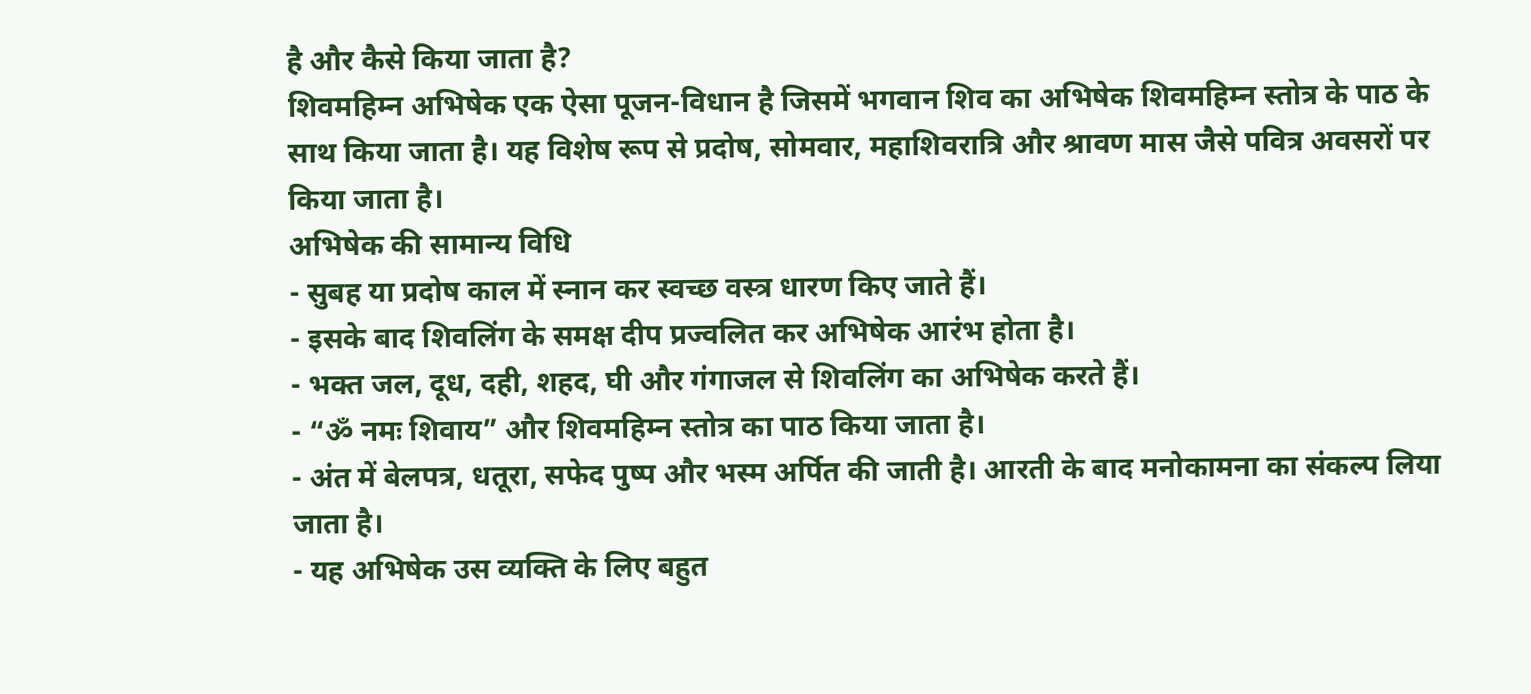है और कैसे किया जाता है?
शिवमहिम्न अभिषेक एक ऐसा पूजन-विधान है जिसमें भगवान शिव का अभिषेक शिवमहिम्न स्तोत्र के पाठ के साथ किया जाता है। यह विशेष रूप से प्रदोष, सोमवार, महाशिवरात्रि और श्रावण मास जैसे पवित्र अवसरों पर किया जाता है।
अभिषेक की सामान्य विधि
- सुबह या प्रदोष काल में स्नान कर स्वच्छ वस्त्र धारण किए जाते हैं।
- इसके बाद शिवलिंग के समक्ष दीप प्रज्वलित कर अभिषेक आरंभ होता है।
- भक्त जल, दूध, दही, शहद, घी और गंगाजल से शिवलिंग का अभिषेक करते हैं।
- “ॐ नमः शिवाय” और शिवमहिम्न स्तोत्र का पाठ किया जाता है।
- अंत में बेलपत्र, धतूरा, सफेद पुष्प और भस्म अर्पित की जाती है। आरती के बाद मनोकामना का संकल्प लिया जाता है।
- यह अभिषेक उस व्यक्ति के लिए बहुत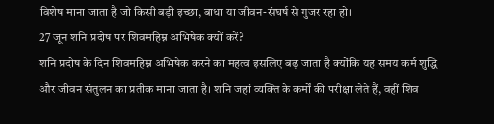विशेष माना जाता है जो किसी बड़ी इच्छा, बाधा या जीवन-संघर्ष से गुजर रहा हो।
27 जून शनि प्रदोष पर शिवमहिम्न अभिषेक क्यों करें?
शनि प्रदोष के दिन शिवमहिम्न अभिषेक करने का महत्व इसलिए बढ़ जाता है क्योंकि यह समय कर्म शुद्धि और जीवन संतुलन का प्रतीक माना जाता है। शनि जहां व्यक्ति के कर्मों की परीक्षा लेते हैं, वहीं शिव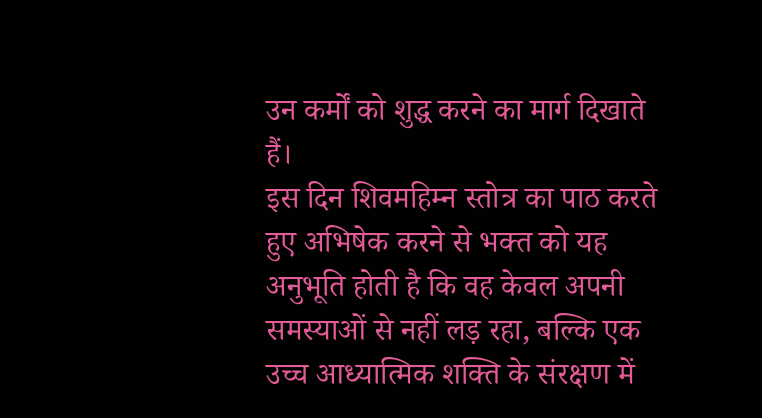उन कर्मों को शुद्ध करने का मार्ग दिखाते हैं।
इस दिन शिवमहिम्न स्तोत्र का पाठ करते हुए अभिषेक करने से भक्त को यह अनुभूति होती है कि वह केवल अपनी समस्याओं से नहीं लड़ रहा, बल्कि एक उच्च आध्यात्मिक शक्ति के संरक्षण में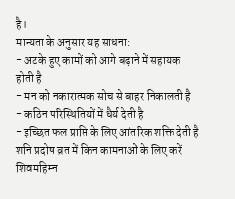है।
मान्यता के अनुसार यह साधना:
- अटके हुए कामों को आगे बढ़ाने में सहायक होती है
- मन को नकारात्मक सोच से बाहर निकालती है
- कठिन परिस्थितियों में धैर्य देती है
- इच्छित फल प्राप्ति के लिए आंतरिक शक्ति देती है
शनि प्रदोष व्रत में किन कामनाओं के लिए करें शिवमहिम्न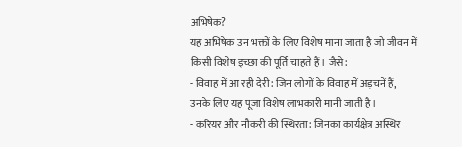अभिषेक?
यह अभिषेक उन भक्तों के लिए विशेष माना जाता है जो जीवन में किसी विशेष इच्छा की पूर्ति चाहते हैं। जैसे:
- विवाह में आ रही देरी: जिन लोगों के विवाह में अड़चनें हैं, उनके लिए यह पूजा विशेष लाभकारी मानी जाती है।
- करियर और नौकरी की स्थिरता: जिनका कार्यक्षेत्र अस्थिर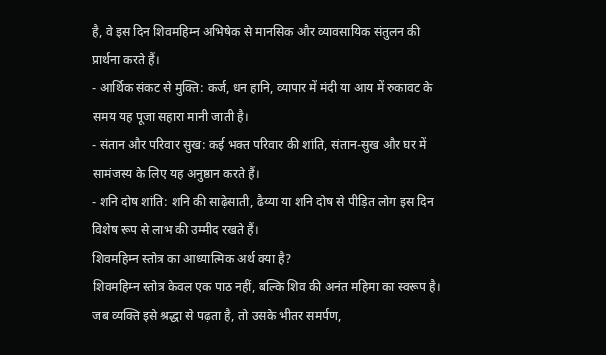है, वे इस दिन शिवमहिम्न अभिषेक से मानसिक और व्यावसायिक संतुलन की प्रार्थना करते हैं।
- आर्थिक संकट से मुक्ति: कर्ज, धन हानि, व्यापार में मंदी या आय में रुकावट के समय यह पूजा सहारा मानी जाती है।
- संतान और परिवार सुख: कई भक्त परिवार की शांति, संतान-सुख और घर में सामंजस्य के लिए यह अनुष्ठान करते हैं।
- शनि दोष शांति: शनि की साढ़ेसाती, ढैय्या या शनि दोष से पीड़ित लोग इस दिन विशेष रूप से लाभ की उम्मीद रखते हैं।
शिवमहिम्न स्तोत्र का आध्यात्मिक अर्थ क्या है?
शिवमहिम्न स्तोत्र केवल एक पाठ नहीं, बल्कि शिव की अनंत महिमा का स्वरूप है। जब व्यक्ति इसे श्रद्धा से पढ़ता है, तो उसके भीतर समर्पण,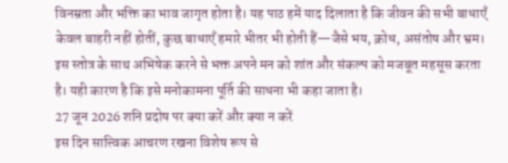विनम्रता और भक्ति का भाव जागृत होता है। यह पाठ हमें याद दिलाता है कि जीवन की सभी बाधाएँ केवल बाहरी नहीं होतीं, कुछ बाधाएँ हमारे भीतर भी होती हैं—जैसे भय, क्रोध, असंतोष और भ्रम।
इस स्तोत्र के साथ अभिषेक करने से भक्त अपने मन को शांत और संकल्प को मजबूत महसूस करता है। यही कारण है कि इसे मनोकामना पूर्ति की साधना भी कहा जाता है।
27 जून 2026 शनि प्रदोष पर क्या करें और क्या न करें
इस दिन सात्त्विक आचरण रखना विशेष रूप से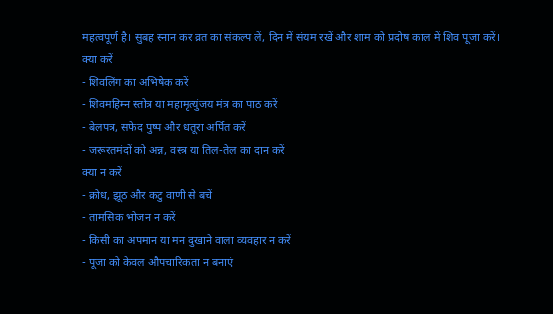महत्वपूर्ण है। सुबह स्नान कर व्रत का संकल्प लें, दिन में संयम रखें और शाम को प्रदोष काल में शिव पूजा करें।
क्या करें
- शिवलिंग का अभिषेक करें
- शिवमहिम्न स्तोत्र या महामृत्युंजय मंत्र का पाठ करें
- बेलपत्र, सफेद पुष्प और धतूरा अर्पित करें
- जरूरतमंदों को अन्न, वस्त्र या तिल-तेल का दान करें
क्या न करें
- क्रोध, झूठ और कटु वाणी से बचें
- तामसिक भोजन न करें
- किसी का अपमान या मन दुखाने वाला व्यवहार न करें
- पूजा को केवल औपचारिकता न बनाएं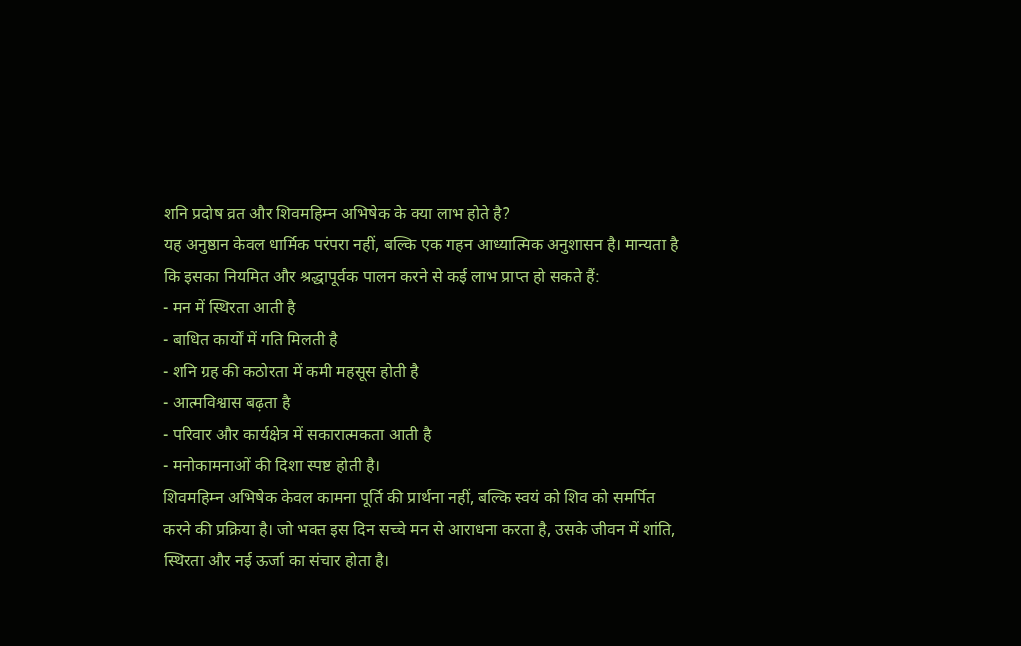शनि प्रदोष व्रत और शिवमहिम्न अभिषेक के क्या लाभ होते है?
यह अनुष्ठान केवल धार्मिक परंपरा नहीं, बल्कि एक गहन आध्यात्मिक अनुशासन है। मान्यता है कि इसका नियमित और श्रद्धापूर्वक पालन करने से कई लाभ प्राप्त हो सकते हैं:
- मन में स्थिरता आती है
- बाधित कार्यों में गति मिलती है
- शनि ग्रह की कठोरता में कमी महसूस होती है
- आत्मविश्वास बढ़ता है
- परिवार और कार्यक्षेत्र में सकारात्मकता आती है
- मनोकामनाओं की दिशा स्पष्ट होती है।
शिवमहिम्न अभिषेक केवल कामना पूर्ति की प्रार्थना नहीं, बल्कि स्वयं को शिव को समर्पित करने की प्रक्रिया है। जो भक्त इस दिन सच्चे मन से आराधना करता है, उसके जीवन में शांति, स्थिरता और नई ऊर्जा का संचार होता है।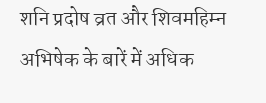शनि प्रदोष व्रत और शिवमहिम्न अभिषेक के बारें में अधिक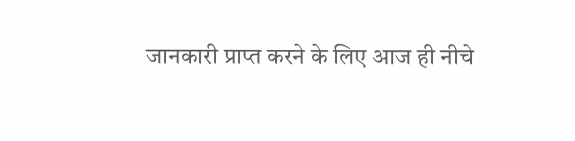जानकारी प्राप्त करने के लिए आज ही नीचे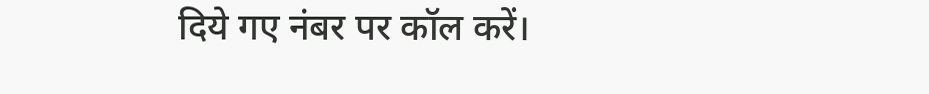दिये गए नंबर पर कॉल करें।